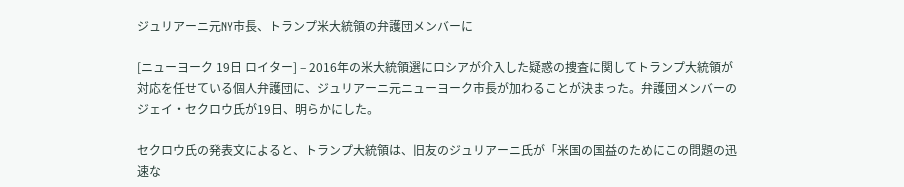ジュリアーニ元NY市長、トランプ米大統領の弁護団メンバーに

[ニューヨーク 19日 ロイター] – 2016年の米大統領選にロシアが介入した疑惑の捜査に関してトランプ大統領が対応を任せている個人弁護団に、ジュリアーニ元ニューヨーク市長が加わることが決まった。弁護団メンバーのジェイ・セクロウ氏が19日、明らかにした。

セクロウ氏の発表文によると、トランプ大統領は、旧友のジュリアーニ氏が「米国の国益のためにこの問題の迅速な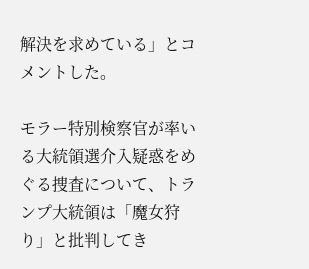解決を求めている」とコメントした。

モラー特別検察官が率いる大統領選介入疑惑をめぐる捜査について、トランプ大統領は「魔女狩り」と批判してき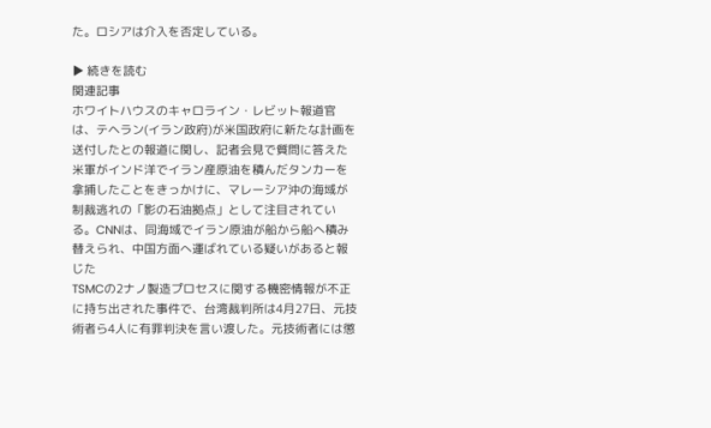た。ロシアは介入を否定している。

▶ 続きを読む
関連記事
ホワイトハウスのキャロライン・レビット報道官は、テヘラン(イラン政府)が米国政府に新たな計画を送付したとの報道に関し、記者会見で質問に答えた
米軍がインド洋でイラン産原油を積んだタンカーを拿捕したことをきっかけに、マレーシア沖の海域が制裁逃れの「影の石油拠点」として注目されている。CNNは、同海域でイラン原油が船から船へ積み替えられ、中国方面へ運ばれている疑いがあると報じた
TSMCの2ナノ製造プロセスに関する機密情報が不正に持ち出された事件で、台湾裁判所は4月27日、元技術者ら4人に有罪判決を言い渡した。元技術者には懲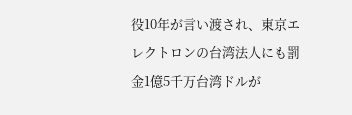役10年が言い渡され、東京エレクトロンの台湾法人にも罰金1億5千万台湾ドルが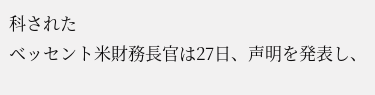科された
ベッセント米財務長官は27日、声明を発表し、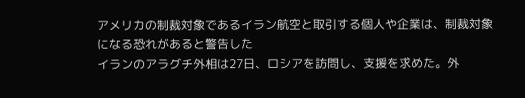アメリカの制裁対象であるイラン航空と取引する個人や企業は、制裁対象になる恐れがあると警告した
イランのアラグチ外相は27日、ロシアを訪問し、支援を求めた。外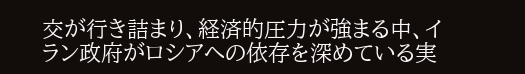交が行き詰まり、経済的圧力が強まる中、イラン政府がロシアへの依存を深めている実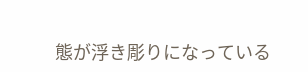態が浮き彫りになっている